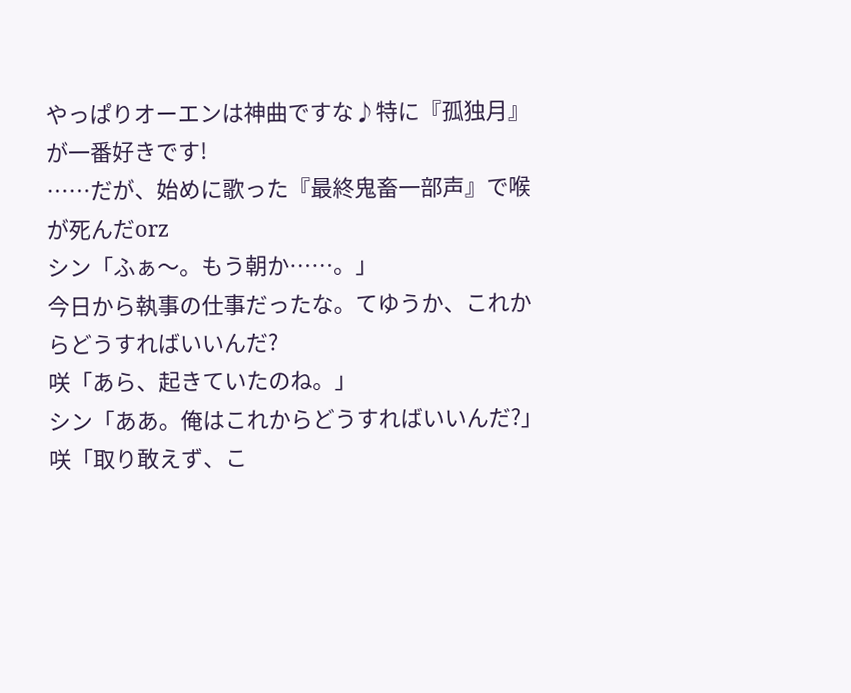やっぱりオーエンは神曲ですな♪特に『孤独月』が一番好きです!
……だが、始めに歌った『最終鬼畜一部声』で喉が死んだorz
シン「ふぁ〜。もう朝か……。」
今日から執事の仕事だったな。てゆうか、これからどうすればいいんだ?
咲「あら、起きていたのね。」
シン「ああ。俺はこれからどうすればいいんだ?」
咲「取り敢えず、こ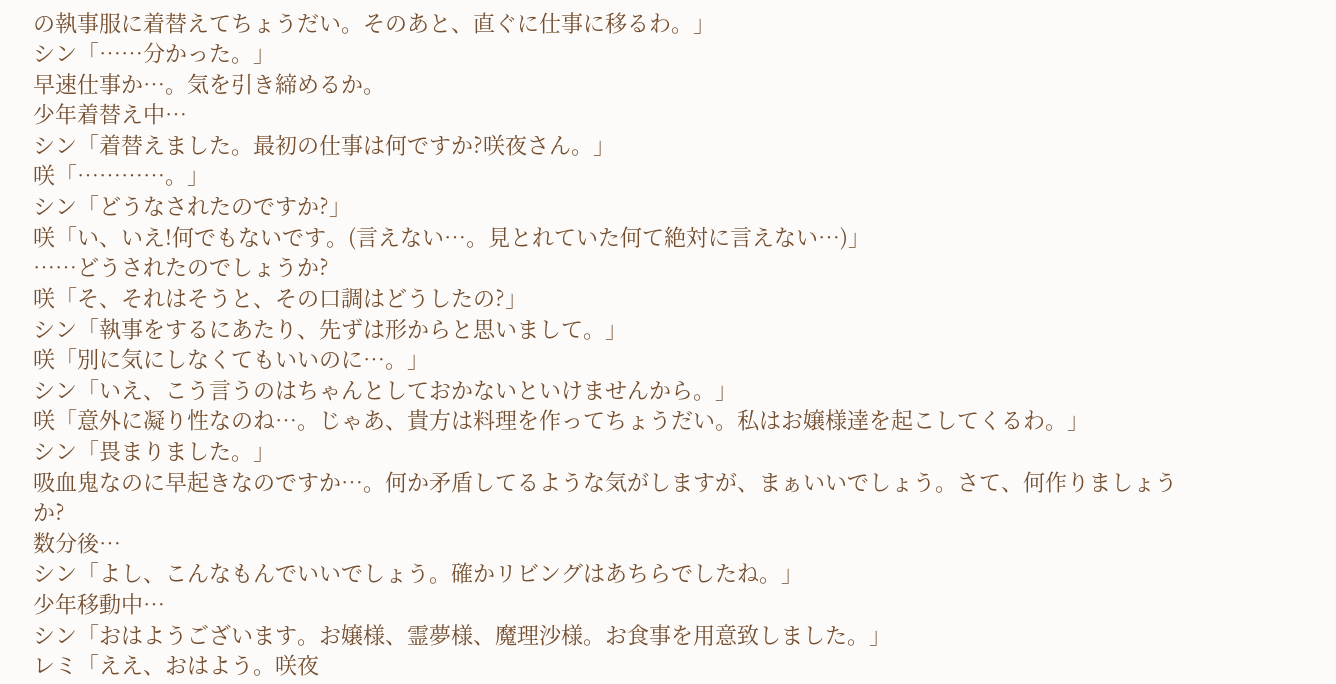の執事服に着替えてちょうだい。そのあと、直ぐに仕事に移るわ。」
シン「……分かった。」
早速仕事か…。気を引き締めるか。
少年着替え中…
シン「着替えました。最初の仕事は何ですか?咲夜さん。」
咲「…………。」
シン「どうなされたのですか?」
咲「い、いえ!何でもないです。(言えない…。見とれていた何て絶対に言えない…)」
……どうされたのでしょうか?
咲「そ、それはそうと、その口調はどうしたの?」
シン「執事をするにあたり、先ずは形からと思いまして。」
咲「別に気にしなくてもいいのに…。」
シン「いえ、こう言うのはちゃんとしておかないといけませんから。」
咲「意外に凝り性なのね…。じゃあ、貴方は料理を作ってちょうだい。私はお嬢様達を起こしてくるわ。」
シン「畏まりました。」
吸血鬼なのに早起きなのですか…。何か矛盾してるような気がしますが、まぁいいでしょう。さて、何作りましょうか?
数分後…
シン「よし、こんなもんでいいでしょう。確かリビングはあちらでしたね。」
少年移動中…
シン「おはようございます。お嬢様、霊夢様、魔理沙様。お食事を用意致しました。」
レミ「ええ、おはよう。咲夜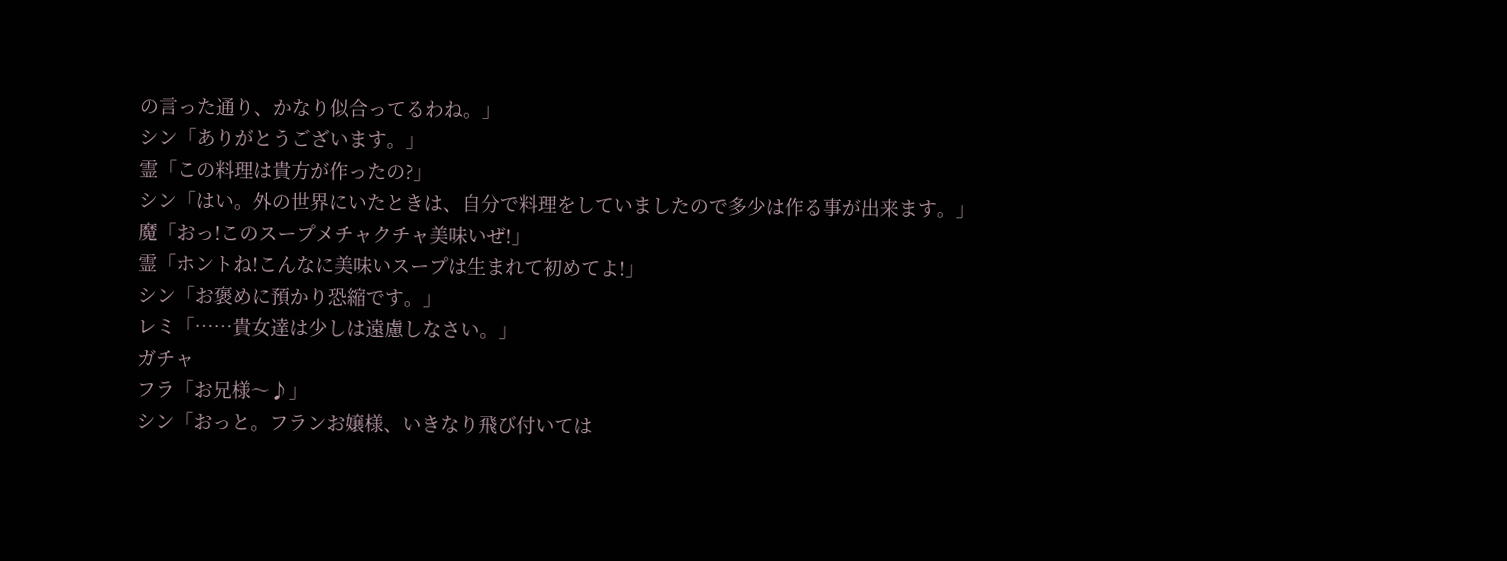の言った通り、かなり似合ってるわね。」
シン「ありがとうございます。」
霊「この料理は貴方が作ったの?」
シン「はい。外の世界にいたときは、自分で料理をしていましたので多少は作る事が出来ます。」
魔「おっ!このスープメチャクチャ美味いぜ!」
霊「ホントね!こんなに美味いスープは生まれて初めてよ!」
シン「お褒めに預かり恐縮です。」
レミ「……貴女達は少しは遠慮しなさい。」
ガチャ
フラ「お兄様〜♪」
シン「おっと。フランお嬢様、いきなり飛び付いては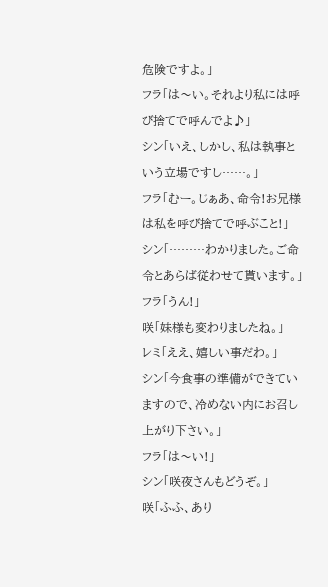危険ですよ。」
フラ「は〜い。それより私には呼び捨てで呼んでよ♪」
シン「いえ、しかし、私は執事という立場ですし……。」
フラ「むー。じぁあ、命令!お兄様は私を呼び捨てで呼ぶこと!」
シン「………わかりました。ご命令とあらば従わせて貰います。」
フラ「うん!」
咲「妹様も変わりましたね。」
レミ「ええ、嬉しい事だわ。」
シン「今食事の準備ができていますので、冷めない内にお召し上がり下さい。」
フラ「は〜い!」
シン「咲夜さんもどうぞ。」
咲「ふふ、あり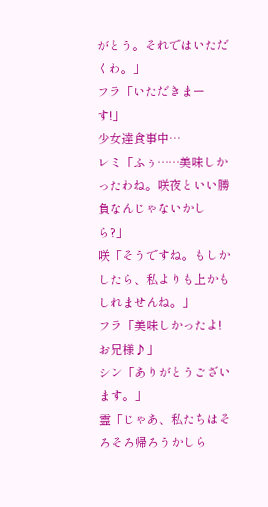がとう。それではいただくわ。」
フラ「いただきまーす!」
少女達食事中…
レミ「ふぅ……美味しかったわね。咲夜といい勝負なんじゃないかしら?」
咲「そうですね。もしかしたら、私よりも上かもしれませんね。」
フラ「美味しかったよ!お兄様♪」
シン「ありがとうございます。」
霊「じゃあ、私たちはそろそろ帰ろうかしら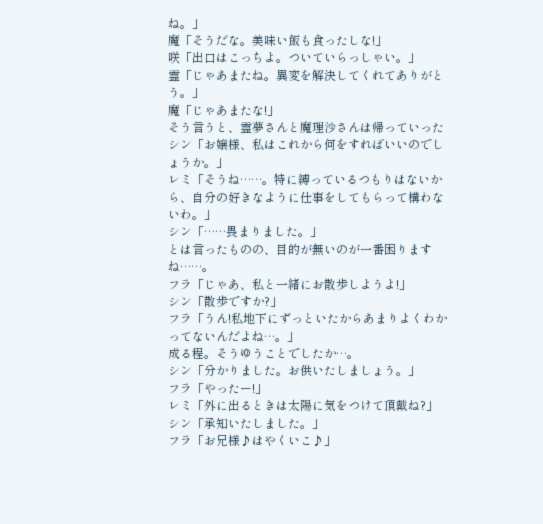ね。」
魔「そうだな。美味い飯も食ったしな!」
咲「出口はこっちよ。ついていらっしゃい。」
霊「じゃあまたね。異変を解決してくれてありがとう。」
魔「じゃあまたな!」
そう言うと、霊夢さんと魔理沙さんは帰っていった
シン「お嬢様、私はこれから何をすればいいのでしょうか。」
レミ「そうね……。特に縛っているつもりはないから、自分の好きなように仕事をしてもらって構わないわ。」
シン「……畏まりました。」
とは言ったものの、目的が無いのが一番困りますね……。
フラ「じゃあ、私と一緒にお散歩しようよ!」
シン「散歩ですか?」
フラ「うん!私地下にずっといたからあまりよくわかってないんだよね…。」
成る程。そうゆうことでしたか…。
シン「分かりました。お供いたしましょう。」
フラ「やったー!」
レミ「外に出るときは太陽に気をつけて頂戴ね?」
シン「承知いたしました。」
フラ「お兄様♪はやくいこ♪」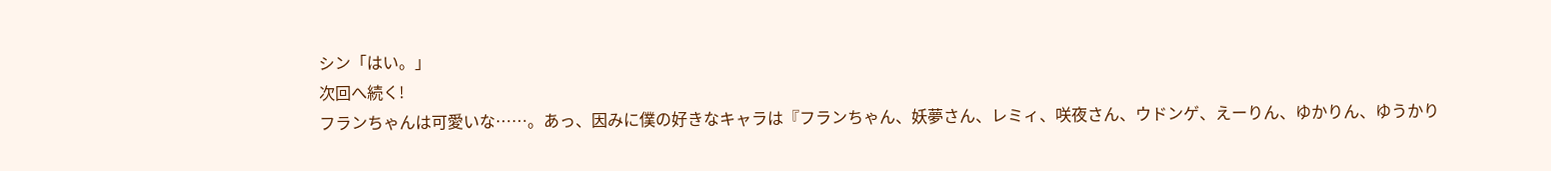シン「はい。」
次回へ続く!
フランちゃんは可愛いな……。あっ、因みに僕の好きなキャラは『フランちゃん、妖夢さん、レミィ、咲夜さん、ウドンゲ、えーりん、ゆかりん、ゆうかり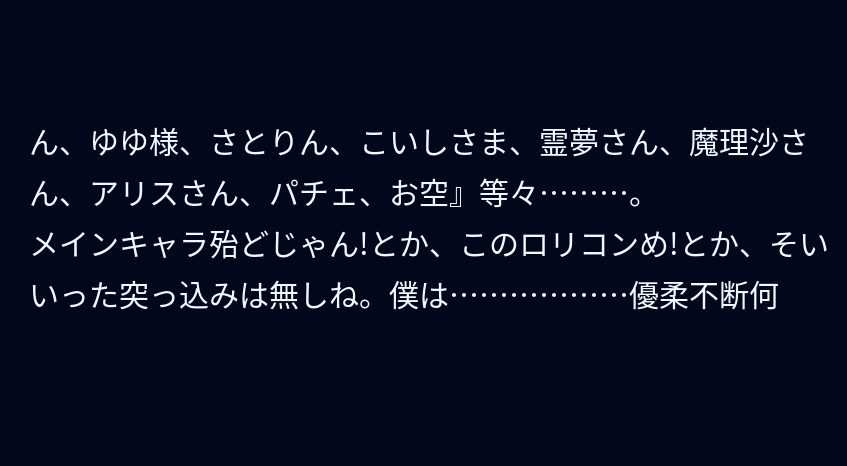ん、ゆゆ様、さとりん、こいしさま、霊夢さん、魔理沙さん、アリスさん、パチェ、お空』等々………。
メインキャラ殆どじゃん!とか、このロリコンめ!とか、そいいった突っ込みは無しね。僕は………………優柔不断何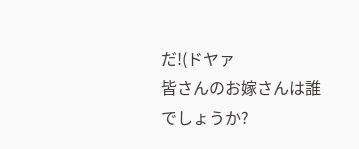だ!(ドヤァ
皆さんのお嫁さんは誰でしょうか?